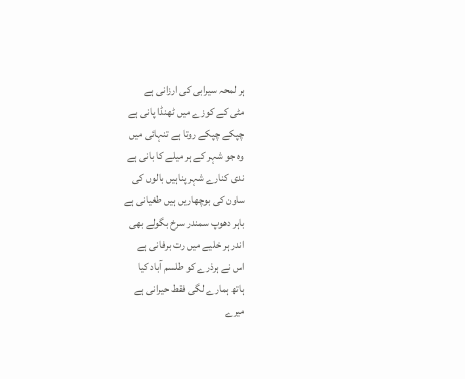ہر لمحہ سیرابی کی ارزانی ہے
مٹی کے کوزے میں ٹھنڈا پانی ہے
چپکے چپکے روتا ہے تنہائی میں
وہ جو شہر کے ہر میلے کا بانی ہے
ندی کنارے شہر پناہیں بالوں کی
ساون کی بوچھاریں ہیں طغیانی ہے
باہر دھوپ سمندر سرخ بگولے بھی
اندر ہر خلیے میں رت برفانی ہے
اس نے ہرذرے کو طلسم آباد کیا
ہاتھ ہمارے لگی فقط حیرانی ہے
میرے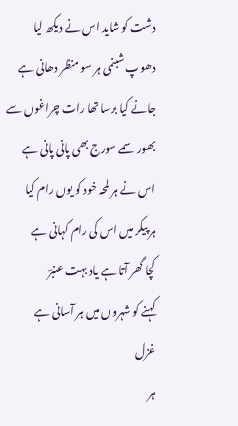دشت کو شاید اس نے دیکھ لیا
دھوپ شبنمی ہر سو منظر دھانی ہے
جانے کیا برسا تھا رات چراغوں سے
بھور سمے سورج بھی پانی پانی ہے
اس نے ہر لمحہ خود کو یوں رام کیا
ہر پیکر میں اس کی رام کہانی ہے
کچا گھر آتا ہے یاد بہت عنبرؔ
کہنے کو شہروں میں ہر آسانی ہے
غزل
ہر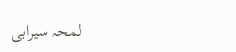لمحہ سیرابی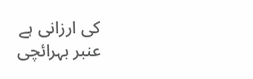کی ارزانی ہے
عنبر بہرائچی